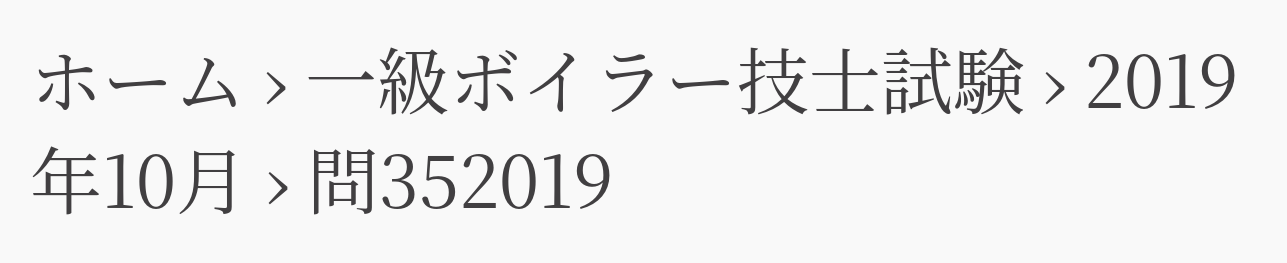ホーム › 一級ボイラー技士試験 › 2019年10月 › 問352019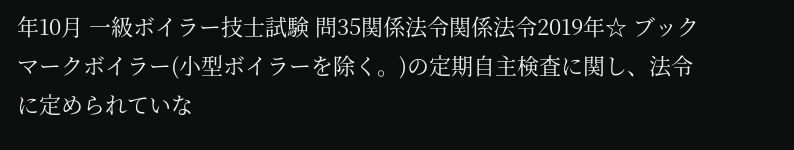年10月 一級ボイラー技士試験 問35関係法令関係法令2019年☆ ブックマークボイラー(小型ボイラーを除く。)の定期自主検査に関し、法令に定められていな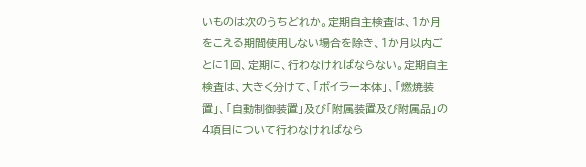いものは次のうちどれか。定期自主検査は、1か月をこえる期間使用しない場合を除き、1か月以内ごとに1回、定期に、行わなければならない。定期自主検査は、大きく分けて、「ボイラー本体」、「燃焼装置」、「自動制御装置」及び「附属装置及び附属品」の4項目について行わなければなら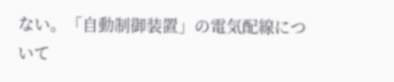ない。「自動制御装置」の電気配線について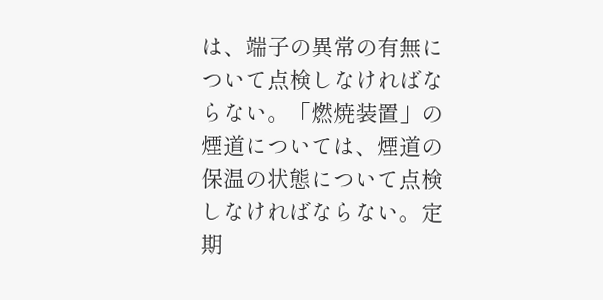は、端子の異常の有無について点検しなければならない。「燃焼装置」の煙道については、煙道の保温の状態について点検しなければならない。定期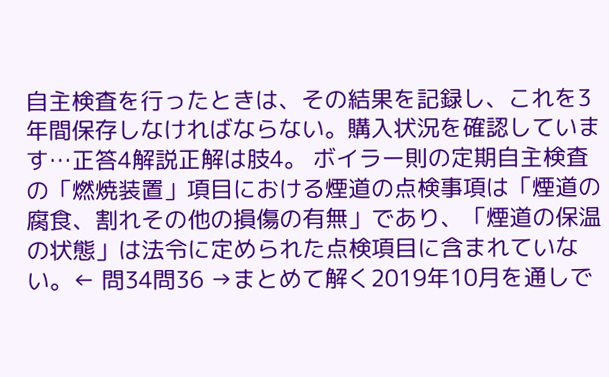自主検査を行ったときは、その結果を記録し、これを3年間保存しなければならない。購入状況を確認しています…正答4解説正解は肢4。 ボイラー則の定期自主検査の「燃焼装置」項目における煙道の点検事項は「煙道の腐食、割れその他の損傷の有無」であり、「煙道の保温の状態」は法令に定められた点検項目に含まれていない。← 問34問36 →まとめて解く2019年10月を通しで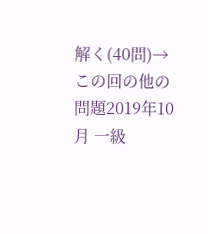解く(40問)→この回の他の問題2019年10月 一級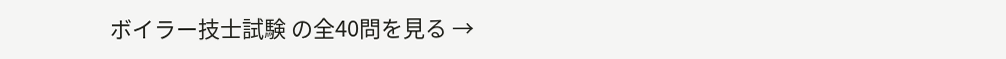ボイラー技士試験 の全40問を見る →